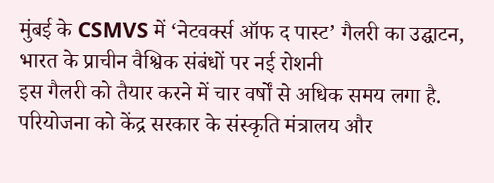मुंबई के CSMVS में ‘नेटवर्क्स ऑफ द पास्ट’ गैलरी का उद्घाटन, भारत के प्राचीन वैश्विक संबंधों पर नई रोशनी
इस गैलरी को तैयार करने में चार वर्षों से अधिक समय लगा है. परियोजना को केंद्र सरकार के संस्कृति मंत्रालय और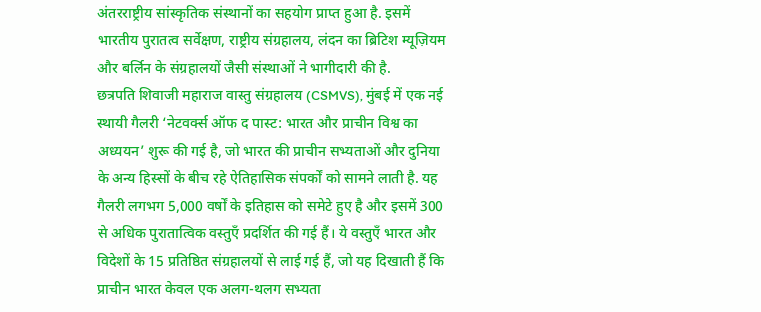अंतरराष्ट्रीय सांस्कृतिक संस्थानों का सहयोग प्राप्त हुआ है. इसमें भारतीय पुरातत्व सर्वेक्षण, राष्ट्रीय संग्रहालय, लंदन का ब्रिटिश म्यूज़ियम और बर्लिन के संग्रहालयों जैसी संस्थाओं ने भागीदारी की है.
छत्रपति शिवाजी महाराज वास्तु संग्रहालय (CSMVS), मुंबई में एक नई स्थायी गैलरी ‘नेटवर्क्स ऑफ द पास्ट: भारत और प्राचीन विश्व का अध्ययन’ शुरू की गई है, जो भारत की प्राचीन सभ्यताओं और दुनिया के अन्य हिस्सों के बीच रहे ऐतिहासिक संपर्कों को सामने लाती है. यह गैलरी लगभग 5,000 वर्षों के इतिहास को समेटे हुए है और इसमें 300 से अधिक पुरातात्विक वस्तुएँ प्रदर्शित की गई हैं। ये वस्तुएँ भारत और विदेशों के 15 प्रतिष्ठित संग्रहालयों से लाई गई हैं, जो यह दिखाती हैं कि प्राचीन भारत केवल एक अलग-थलग सभ्यता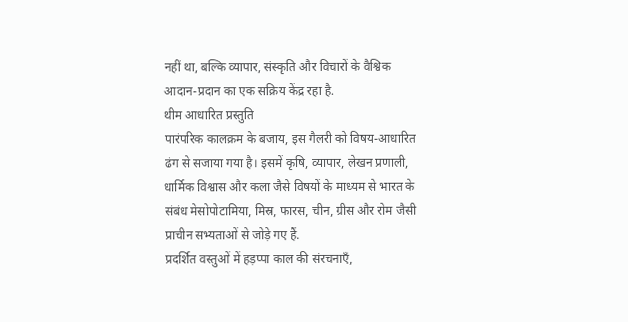नहीं था, बल्कि व्यापार, संस्कृति और विचारों के वैश्विक आदान-प्रदान का एक सक्रिय केंद्र रहा है.
थीम आधारित प्रस्तुति
पारंपरिक कालक्रम के बजाय, इस गैलरी को विषय-आधारित ढंग से सजाया गया है। इसमें कृषि, व्यापार, लेखन प्रणाली, धार्मिक विश्वास और कला जैसे विषयों के माध्यम से भारत के संबंध मेसोपोटामिया, मिस्र, फारस, चीन, ग्रीस और रोम जैसी प्राचीन सभ्यताओं से जोड़े गए हैं.
प्रदर्शित वस्तुओं में हड़प्पा काल की संरचनाएँ,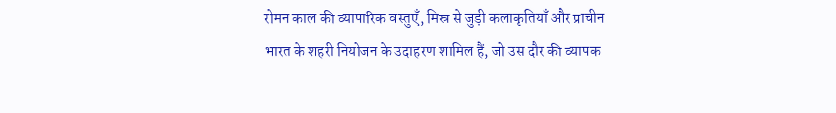रोमन काल की व्यापारिक वस्तुएँ, मिस्र से जुड़ी कलाकृतियाँ और प्राचीन भारत के शहरी नियोजन के उदाहरण शामिल हैं, जो उस दौर की व्यापक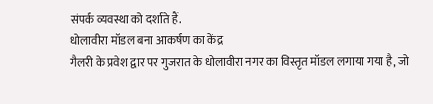संपर्क व्यवस्था को दर्शाते हैं.
धोलावीरा मॉडल बना आकर्षण का केंद्र
गैलरी के प्रवेश द्वार पर गुजरात के धोलावीरा नगर का विस्तृत मॉडल लगाया गया है, जो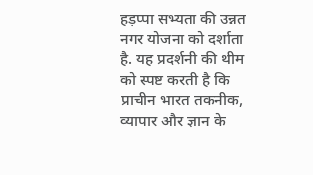हड़प्पा सभ्यता की उन्नत नगर योजना को दर्शाता है. यह प्रदर्शनी की थीम को स्पष्ट करती है कि प्राचीन भारत तकनीक, व्यापार और ज्ञान के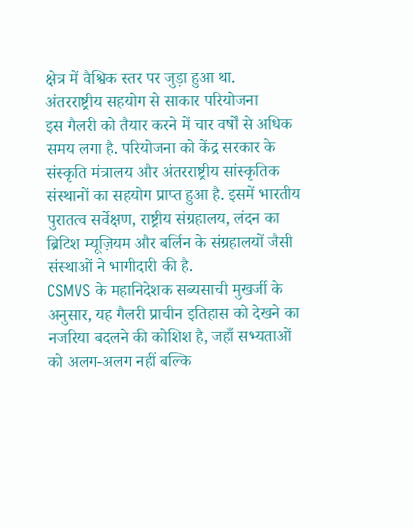क्षेत्र में वैश्विक स्तर पर जुड़ा हुआ था.
अंतरराष्ट्रीय सहयोग से साकार परियोजना
इस गैलरी को तैयार करने में चार वर्षों से अधिक समय लगा है. परियोजना को केंद्र सरकार के संस्कृति मंत्रालय और अंतरराष्ट्रीय सांस्कृतिक संस्थानों का सहयोग प्राप्त हुआ है. इसमें भारतीय पुरातत्व सर्वेक्षण, राष्ट्रीय संग्रहालय, लंदन का ब्रिटिश म्यूज़ियम और बर्लिन के संग्रहालयों जैसी संस्थाओं ने भागीदारी की है.
CSMVS के महानिदेशक सब्यसाची मुखर्जी के अनुसार, यह गैलरी प्राचीन इतिहास को देखने का नजरिया बदलने की कोशिश है, जहाँ सभ्यताओं को अलग-अलग नहीं बल्कि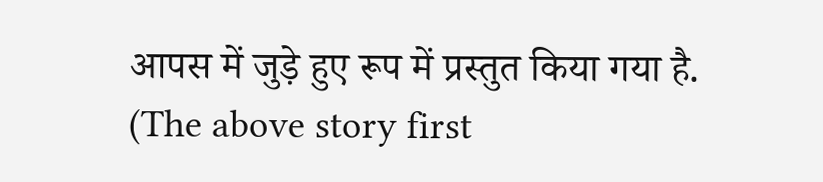आपस में जुड़े हुए रूप में प्रस्तुत किया गया है.
(The above story first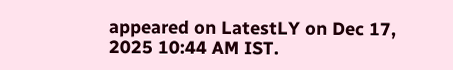appeared on LatestLY on Dec 17, 2025 10:44 AM IST.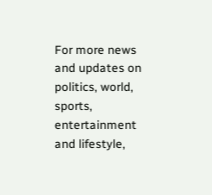For more news and updates on politics, world, sports, entertainment and lifestyle,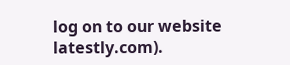log on to our website latestly.com).